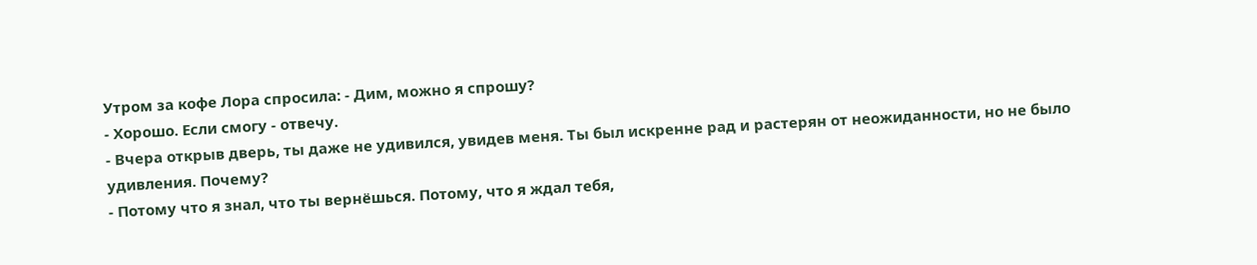Утром за кофе Лора спросила: - Дим, можно я спрошу?
- Хорошо. Если смогу - отвечу.
- Вчера открыв дверь, ты даже не удивился, увидев меня. Ты был искренне рад и растерян от неожиданности, но не было удивления. Почему?
- Потому что я знал, что ты вернёшься. Потому, что я ждал тебя,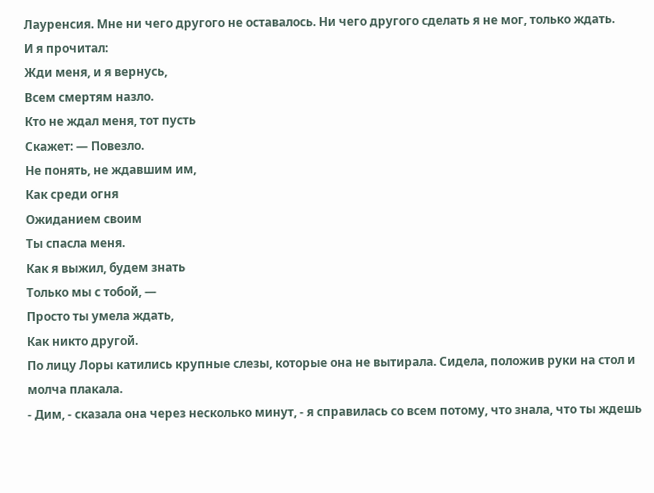Лауренсия. Мне ни чего другого не оставалось. Ни чего другого сделать я не мог, только ждать.
И я прочитал:
Жди меня, и я вернусь,
Всем смертям назло.
Кто не ждал меня, тот пусть
Скажет: — Повезло.
Не понять, не ждавшим им,
Как среди огня
Ожиданием своим
Ты спасла меня.
Как я выжил, будем знать
Только мы с тобой, —
Просто ты умела ждать,
Как никто другой.
По лицу Лоры катились крупные слезы, которые она не вытирала. Сидела, положив руки на стол и молча плакала.
- Дим, - сказала она через несколько минут, - я справилась со всем потому, что знала, что ты ждешь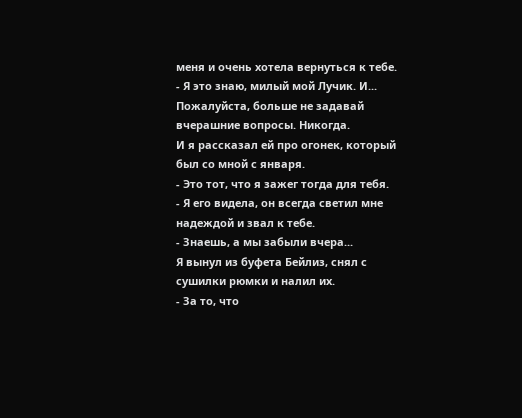меня и очень хотела вернуться к тебе.
- Я это знаю, милый мой Лучик. И... Пожалуйста, больше не задавай вчерашние вопросы. Никогда.
И я рассказал ей про огонек, который был со мной с января.
- Это тот, что я зажег тогда для тебя.
- Я его видела, он всегда светил мне надеждой и звал к тебе.
- Знаешь, а мы забыли вчера...
Я вынул из буфета Бейлиз, снял с сушилки рюмки и налил их.
- За то, что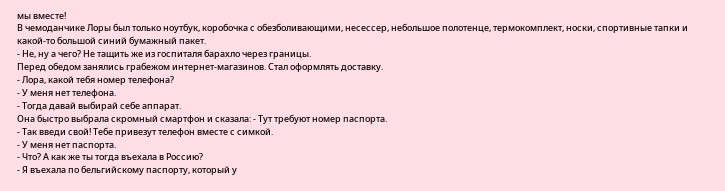мы вместе!
В чемоданчике Лоры был только ноутбук, коробочка с обезболивающими, несессер, небольшое полотенце, термокомплект, носки, спортивные тапки и какой-то большой синий бумажный пакет.
- Не, ну а чего? Не тащить же из госпиталя барахло через границы.
Перед обедом занялись грабежом интернет-магазинов. Стал оформлять доставку.
- Лора, какой тебя номер телефона?
- У меня нет телефона.
- Тогда давай выбирай себе аппарат.
Она быстро выбрала скромный смартфон и сказала: - Тут требуют номер паспорта.
- Так введи свой! Тебе привезут телефон вместе с симкой.
- У меня нет паспорта.
- Что? А как же ты тогда въехала в Россию?
- Я въехала по бельгийскому паспорту, который у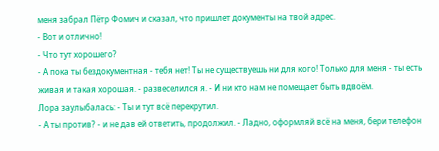меня забрал Пётр Фомич и сказал, что пришлет документы на твой адрес.
- Вот и отлично!
- Что тут хорошего?
- А пока ты бездокументная - тебя нет! Ты не существуешь ни для кого! Только для меня - ты есть живая и такая хорошая. - развеселился я. - И ни кто нам не помещает быть вдвоём.
Лора заулыбалась: - Ты и тут всё перекрутил.
- А ты против? - и не дав ей ответить, продолжил. - Ладно, оформляй всё на меня, бери телефон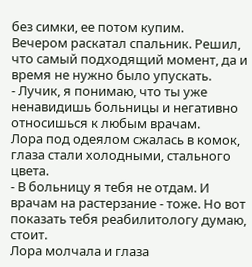без симки, ее потом купим.
Вечером раскатал спальник. Решил, что самый подходящий момент, да и время не нужно было упускать.
- Лучик, я понимаю, что ты уже ненавидишь больницы и негативно относишься к любым врачам.
Лора под одеялом сжалась в комок, глаза стали холодными, стального цвета.
- В больницу я тебя не отдам. И врачам на растерзание - тоже. Но вот показать тебя реабилитологу думаю, стоит.
Лора молчала и глаза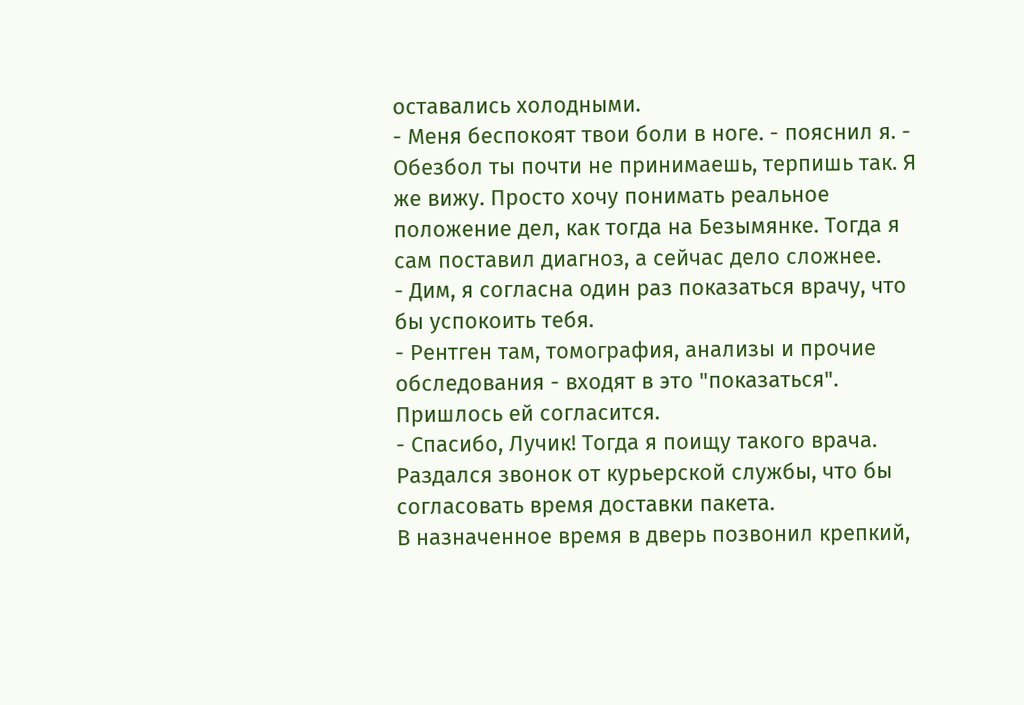оставались холодными.
- Меня беспокоят твои боли в ноге. - пояснил я. - Обезбол ты почти не принимаешь, терпишь так. Я же вижу. Просто хочу понимать реальное положение дел, как тогда на Безымянке. Тогда я сам поставил диагноз, а сейчас дело сложнее.
- Дим, я согласна один раз показаться врачу, что бы успокоить тебя.
- Рентген там, томография, анализы и прочие обследования - входят в это "показаться".
Пришлось ей согласится.
- Спасибо, Лучик! Тогда я поищу такого врача.
Раздался звонок от курьерской службы, что бы согласовать время доставки пакета.
В назначенное время в дверь позвонил крепкий,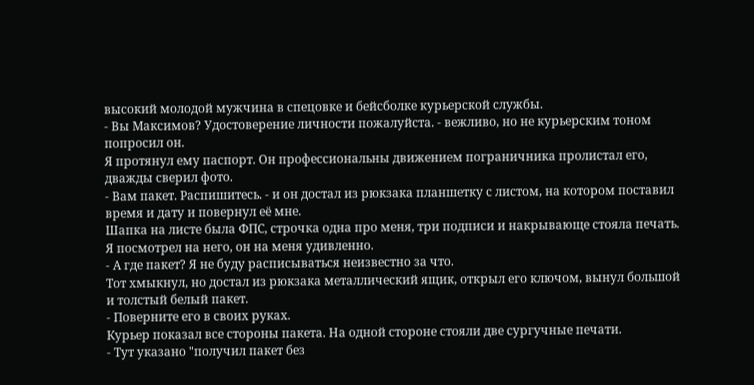высокий молодой мужчина в спецовке и бейсболке курьерской службы.
- Вы Максимов? Удостоверение личности пожалуйста. - вежливо, но не курьерским тоном попросил он.
Я протянул ему паспорт. Он профессиональны движением пограничника пролистал его, дважды сверил фото.
- Вам пакет. Распишитесь. - и он достал из рюкзака планшетку с листом, на котором поставил время и дату и повернул её мне.
Шапка на листе была ФПС, строчка одна про меня, три подписи и накрывающе стояла печать.
Я посмотрел на него, он на меня удивленно.
- А где пакет? Я не буду расписываться неизвестно за что.
Тот хмыкнул, но достал из рюкзака металлический ящик, открыл его ключом, вынул большой и толстый белый пакет.
- Поверните его в своих руках.
Курьер показал все стороны пакета. На одной стороне стояли две сургучные печати.
- Тут указано "получил пакет без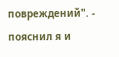повреждений". - пояснил я и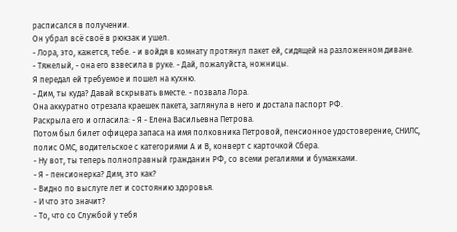расписался в получении.
Он убрал всё своё в рюкзак и ушел.
- Лора, это, кажется, тебе. - и войдя в комнату протянул пакет ей, сидящей на разложенном диване.
- Тяжелый, - она его взвесила в руке. - Дай, пожалуйста, ножницы.
Я передал ей требуемое и пошел на кухню.
- Дим, ты куда? Давай вскрывать вместе. - позвала Лора.
Она аккуратно отрезала краешек пакета, заглянула в него и достала паспорт РФ.
Раскрыла его и огласила: - Я - Елена Васильевна Петрова.
Потом был билет офицера запаса на имя полковника Петровой, пенсионное удостоверение, СНИЛС, полис ОМС, водительское с категориями А и В, конверт с карточкой Сбера.
- Ну вот, ты теперь полноправный гражданин РФ, со всеми регалиями и бумажками.
- Я - пенсионерка? Дим, это как?
- Видно по выслуге лет и состоянию здоровья.
- И что это значит?
- То, что со Службой у тебя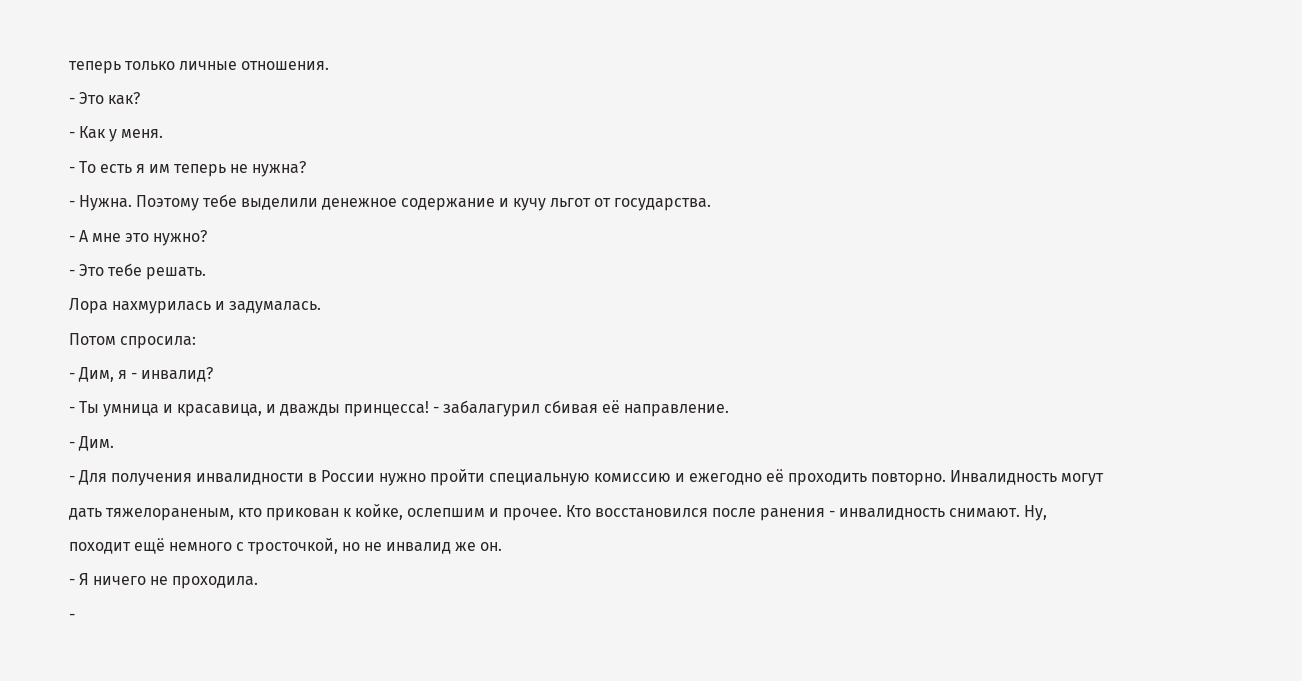теперь только личные отношения.
- Это как?
- Как у меня.
- То есть я им теперь не нужна?
- Нужна. Поэтому тебе выделили денежное содержание и кучу льгот от государства.
- А мне это нужно?
- Это тебе решать.
Лора нахмурилась и задумалась.
Потом спросила:
- Дим, я - инвалид?
- Ты умница и красавица, и дважды принцесса! - забалагурил сбивая её направление.
- Дим.
- Для получения инвалидности в России нужно пройти специальную комиссию и ежегодно её проходить повторно. Инвалидность могут дать тяжелораненым, кто прикован к койке, ослепшим и прочее. Кто восстановился после ранения - инвалидность снимают. Ну, походит ещё немного с тросточкой, но не инвалид же он.
- Я ничего не проходила.
-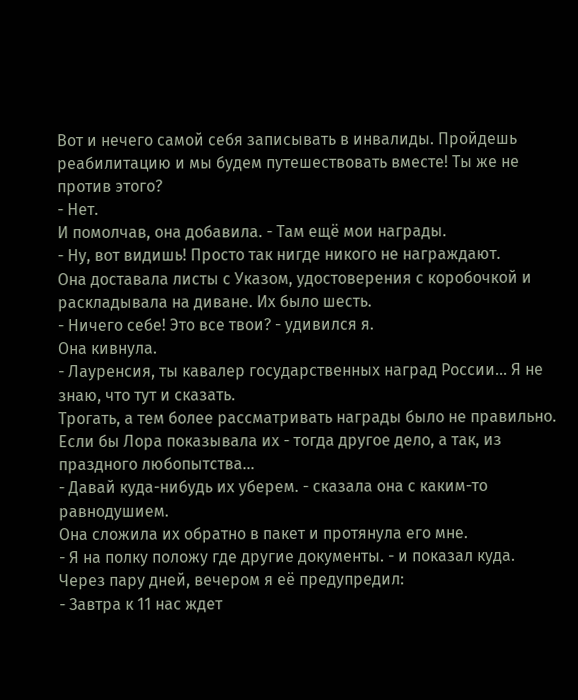Вот и нечего самой себя записывать в инвалиды. Пройдешь реабилитацию и мы будем путешествовать вместе! Ты же не против этого?
- Нет.
И помолчав, она добавила. - Там ещё мои награды.
- Ну, вот видишь! Просто так нигде никого не награждают.
Она доставала листы с Указом, удостоверения с коробочкой и раскладывала на диване. Их было шесть.
- Ничего себе! Это все твои? - удивился я.
Она кивнула.
- Лауренсия, ты кавалер государственных наград России... Я не знаю, что тут и сказать.
Трогать, а тем более рассматривать награды было не правильно. Если бы Лора показывала их - тогда другое дело, а так, из праздного любопытства...
- Давай куда-нибудь их уберем. - сказала она с каким-то равнодушием.
Она сложила их обратно в пакет и протянула его мне.
- Я на полку положу где другие документы. - и показал куда.
Через пару дней, вечером я её предупредил:
- Завтра к 11 нас ждет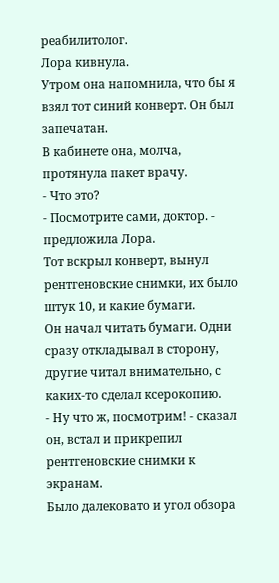реабилитолог.
Лора кивнула.
Утром она напомнила, что бы я взял тот синий конверт. Он был запечатан.
В кабинете она, молча, протянула пакет врачу.
- Что это?
- Посмотрите сами, доктор. - предложила Лора.
Тот вскрыл конверт, вынул рентгеновские снимки, их было штук 10, и какие бумаги.
Он начал читать бумаги. Одни сразу откладывал в сторону, другие читал внимательно, с каких-то сделал ксерокопию.
- Ну что ж, посмотрим! - сказал он, встал и прикрепил рентгеновские снимки к экранам.
Было далековато и угол обзора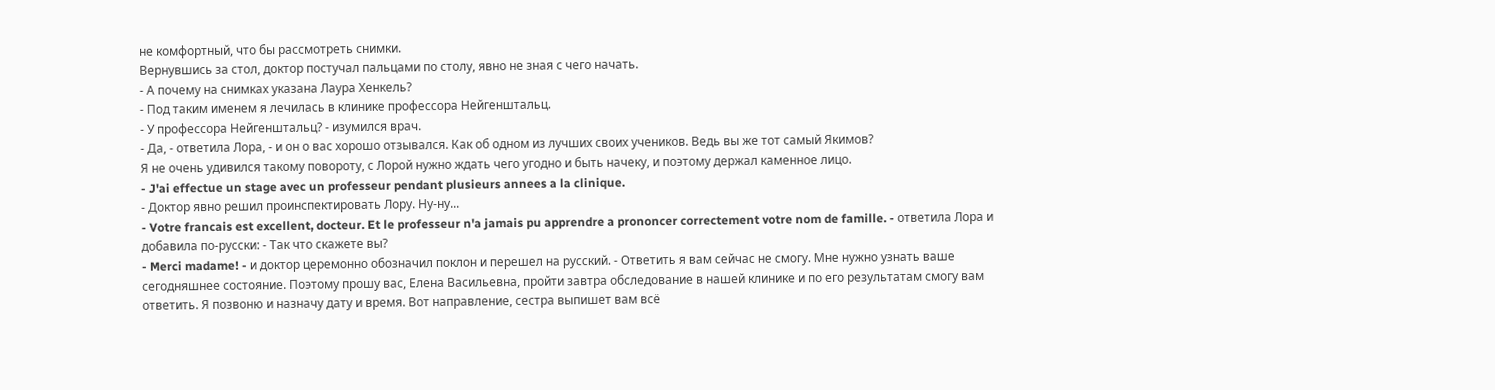не комфортный, что бы рассмотреть снимки.
Вернувшись за стол, доктор постучал пальцами по столу, явно не зная с чего начать.
- А почему на снимках указана Лаура Хенкель?
- Под таким именем я лечилась в клинике профессора Нейгенштальц.
- У профессора Нейгенштальц? - изумился врач.
- Да, - ответила Лора, - и он о вас хорошо отзывался. Как об одном из лучших своих учеников. Ведь вы же тот самый Якимов?
Я не очень удивился такому повороту, с Лорой нужно ждать чего угодно и быть начеку, и поэтому держал каменное лицо.
- J'ai effectue un stage avec un professeur pendant plusieurs annees a la clinique.
- Доктор явно решил проинспектировать Лору. Ну-ну...
- Votre francais est excellent, docteur. Et le professeur n'a jamais pu apprendre a prononcer correctement votre nom de famille. - ответила Лора и добавила по-русски: - Так что скажете вы?
- Merci madame! - и доктор церемонно обозначил поклон и перешел на русский. - Ответить я вам сейчас не смогу. Мне нужно узнать ваше сегодняшнее состояние. Поэтому прошу вас, Елена Васильевна, пройти завтра обследование в нашей клинике и по его результатам смогу вам ответить. Я позвоню и назначу дату и время. Вот направление, сестра выпишет вам всё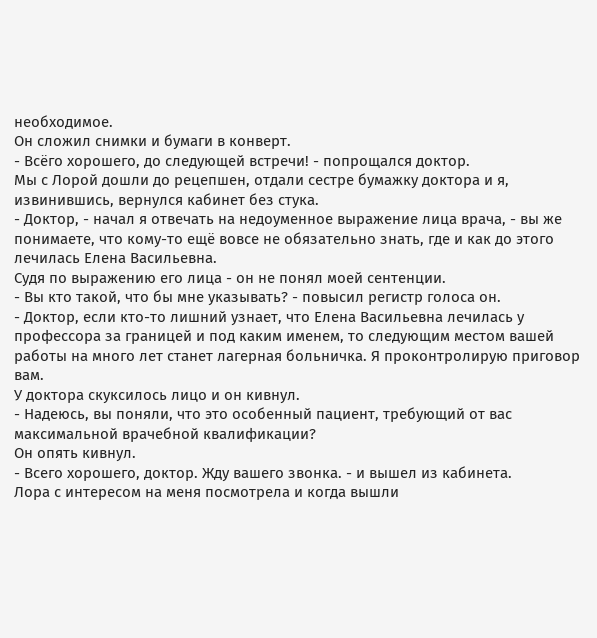необходимое.
Он сложил снимки и бумаги в конверт.
- Всёго хорошего, до следующей встречи! - попрощался доктор.
Мы с Лорой дошли до рецепшен, отдали сестре бумажку доктора и я, извинившись, вернулся кабинет без стука.
- Доктор, - начал я отвечать на недоуменное выражение лица врача, - вы же понимаете, что кому-то ещё вовсе не обязательно знать, где и как до этого лечилась Елена Васильевна.
Судя по выражению его лица - он не понял моей сентенции.
- Вы кто такой, что бы мне указывать? - повысил регистр голоса он.
- Доктор, если кто-то лишний узнает, что Елена Васильевна лечилась у профессора за границей и под каким именем, то следующим местом вашей работы на много лет станет лагерная больничка. Я проконтролирую приговор вам.
У доктора скуксилось лицо и он кивнул.
- Надеюсь, вы поняли, что это особенный пациент, требующий от вас максимальной врачебной квалификации?
Он опять кивнул.
- Всего хорошего, доктор. Жду вашего звонка. - и вышел из кабинета.
Лора с интересом на меня посмотрела и когда вышли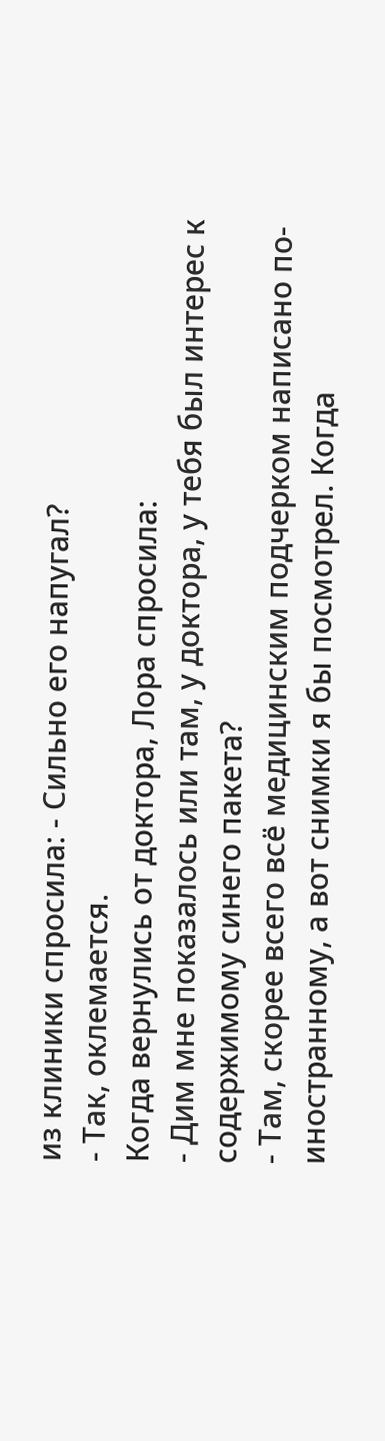из клиники спросила: - Сильно его напугал?
- Так, оклемается.
Когда вернулись от доктора, Лора спросила:
- Дим мне показалось или там, у доктора, у тебя был интерес к содержимому синего пакета?
- Там, скорее всего всё медицинским подчерком написано по-иностранному, а вот снимки я бы посмотрел. Когда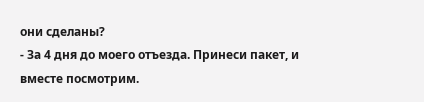они сделаны?
- За 4 дня до моего отъезда. Принеси пакет, и вместе посмотрим.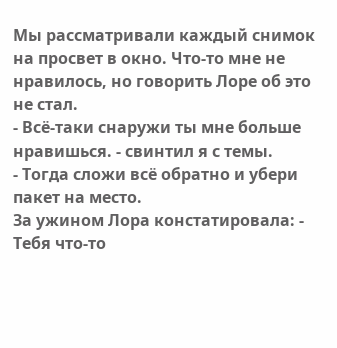Мы рассматривали каждый снимок на просвет в окно. Что-то мне не нравилось, но говорить Лоре об это не стал.
- Всё-таки снаружи ты мне больше нравишься. - свинтил я с темы.
- Тогда сложи всё обратно и убери пакет на место.
За ужином Лора констатировала: - Тебя что-то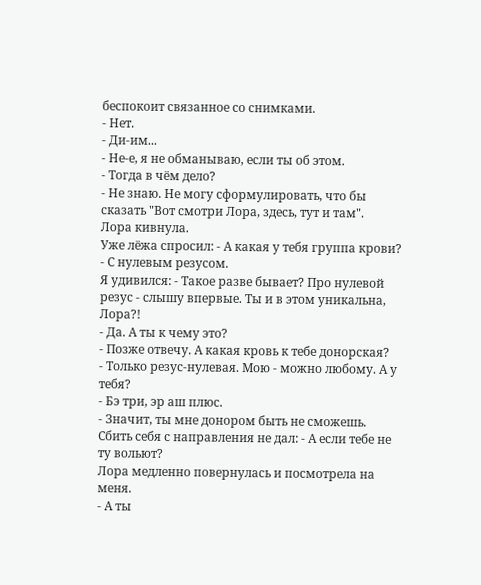беспокоит связанное со снимками.
- Нет.
- Ди-им...
- Не-е, я не обманываю, если ты об этом.
- Тогда в чём дело?
- Не знаю. Не могу сформулировать, что бы сказать "Вот смотри Лора, здесь, тут и там".
Лора кивнула.
Уже лёжа спросил: - А какая у тебя группа крови?
- С нулевым резусом.
Я удивился: - Такое разве бывает? Про нулевой резус - слышу впервые. Ты и в этом уникальна, Лора?!
- Да. А ты к чему это?
- Позже отвечу. А какая кровь к тебе донорская?
- Только резус-нулевая. Мою - можно любому. А у тебя?
- Бэ три, эр аш плюс.
- Значит, ты мне донором быть не сможешь.
Сбить себя с направления не дал: - А если тебе не ту вольют?
Лора медленно повернулась и посмотрела на меня.
- А ты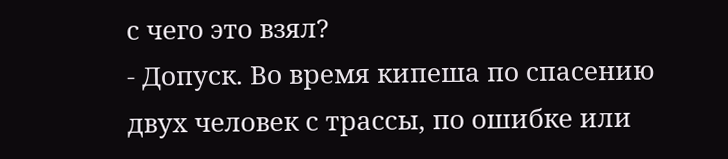с чего это взял?
- Допуск. Во время кипеша по спасению двух человек с трассы, по ошибке или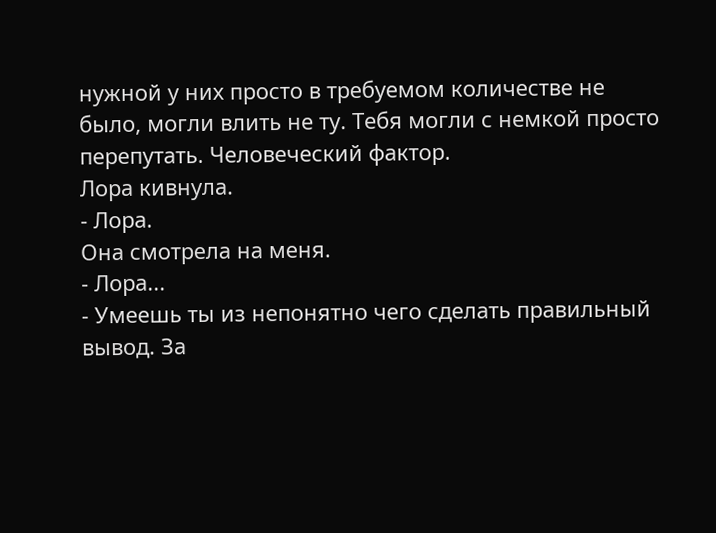нужной у них просто в требуемом количестве не было, могли влить не ту. Тебя могли с немкой просто перепутать. Человеческий фактор.
Лора кивнула.
- Лора.
Она смотрела на меня.
- Лора...
- Умеешь ты из непонятно чего сделать правильный вывод. За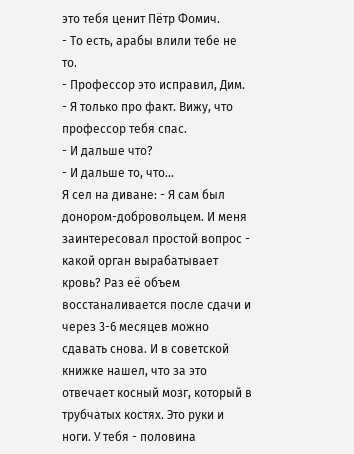это тебя ценит Пётр Фомич.
- То есть, арабы влили тебе не то.
- Профессор это исправил, Дим.
- Я только про факт. Вижу, что профессор тебя спас.
- И дальше что?
- И дальше то, что...
Я сел на диване: - Я сам был донором-добровольцем. И меня заинтересовал простой вопрос - какой орган вырабатывает кровь? Раз её объем восстаналивается после сдачи и через 3-6 месяцев можно сдавать снова. И в советской книжке нашел, что за это отвечает косный мозг, который в трубчатых костях. Это руки и ноги. У тебя - половина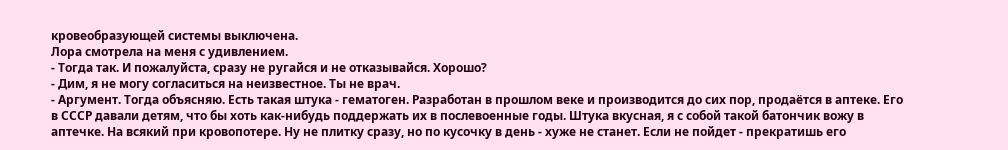кровеобразующей системы выключена.
Лора смотрела на меня с удивлением.
- Тогда так. И пожалуйста, сразу не ругайся и не отказывайся. Хорошо?
- Дим, я не могу согласиться на неизвестное. Ты не врач.
- Аргумент. Тогда объясняю. Есть такая штука - гематоген. Разработан в прошлом веке и производится до сих пор, продаётся в аптеке. Его в СССР давали детям, что бы хоть как-нибудь поддержать их в послевоенные годы. Штука вкусная, я с собой такой батончик вожу в аптечке. На всякий при кровопотере. Ну не плитку сразу, но по кусочку в день - хуже не станет. Если не пойдет - прекратишь его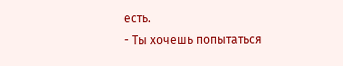есть.
- Ты хочешь попытаться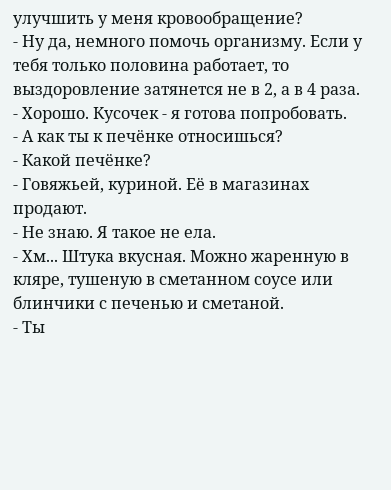улучшить у меня кровообращение?
- Ну да, немного помочь организму. Если у тебя только половина работает, то выздоровление затянется не в 2, а в 4 раза.
- Хорошо. Кусочек - я готова попробовать.
- А как ты к печёнке относишься?
- Какой печёнке?
- Говяжьей, куриной. Её в магазинах продают.
- Не знаю. Я такое не ела.
- Хм... Штука вкусная. Можно жаренную в кляре, тушеную в сметанном соусе или блинчики с печенью и сметаной.
- Ты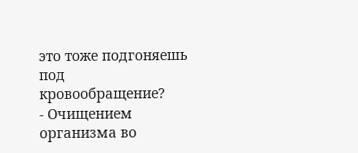это тоже подгоняешь под кровообращение?
- Очищением организма во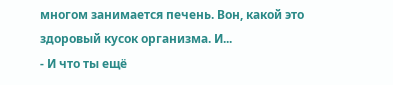многом занимается печень. Вон, какой это здоровый кусок организма. И...
- И что ты ещё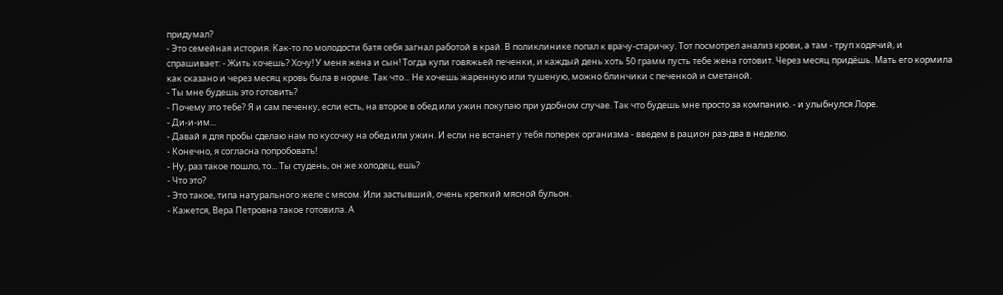придумал?
- Это семейная история. Как-то по молодости батя себя загнал работой в край. В поликлинике попал к врачу-старичку. Тот посмотрел анализ крови, а там - труп ходячий, и спрашивает: - Жить хочешь? Хочу! У меня жена и сын! Тогда купи говяжьей печенки, и каждый день хоть 50 грамм пусть тебе жена готовит. Через месяц придёшь. Мать его кормила как сказано и через месяц кровь была в норме. Так что... Не хочешь жаренную или тушеную, можно блинчики с печенкой и сметаной.
- Ты мне будешь это готовить?
- Почему это тебе? Я и сам печенку, если есть, на второе в обед или ужин покупаю при удобном случае. Так что будешь мне просто за компанию. - и улыбнулся Лоре.
- Ди-и-им...
- Давай я для пробы сделаю нам по кусочку на обед или ужин. И если не встанет у тебя поперек организма - введем в рацион раз-два в неделю.
- Конечно, я согласна попробовать!
- Ну, раз такое пошло, то... Ты студень, он же холодец, ешь?
- Что это?
- Это такое, типа натурального желе с мясом. Или застывший, очень крепкий мясной бульон.
- Кажется, Вера Петровна такое готовила. А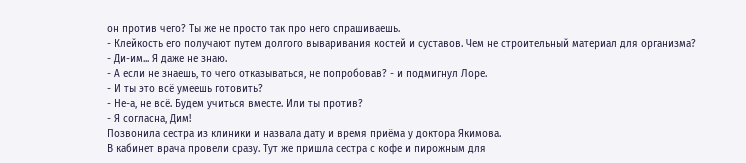он против чего? Ты же не просто так про него спрашиваешь.
- Клейкость его получают путем долгого вываривания костей и суставов. Чем не строительный материал для организма?
- Ди-им... Я даже не знаю.
- А если не знаешь, то чего отказываться, не попробовав? - и подмигнул Лоре.
- И ты это всё умеешь готовить?
- Не-а, не всё. Будем учиться вместе. Или ты против?
- Я согласна, Дим!
Позвонила сестра из клиники и назвала дату и время приёма у доктора Якимова.
В кабинет врача провели сразу. Тут же пришла сестра с кофе и пирожным для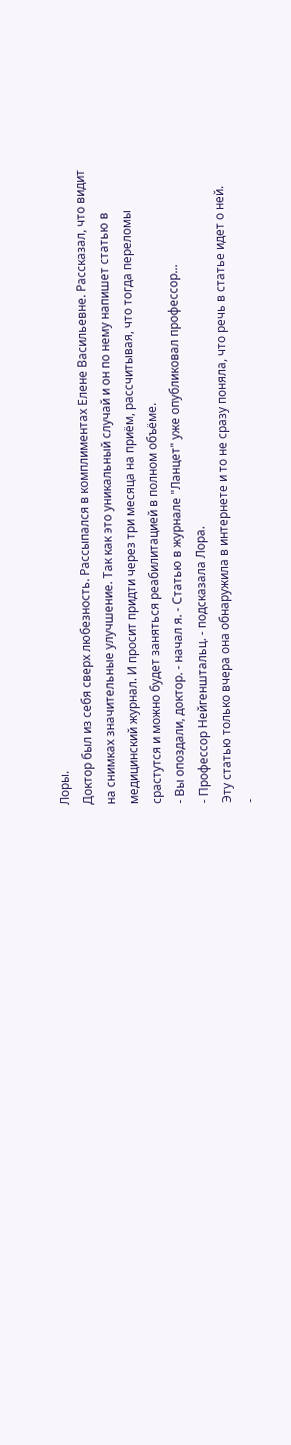Лоры.
Доктор был из себя сверх любезность. Рассыпался в комплиментах Елене Васильевне. Рассказал, что видит на снимках значительные улучшение. Так как это уникальный случай и он по нему напишет статью в медицинский журнал. И просит придти через три месяца на приём, рассчитывая, что тогда переломы срастутся и можно будет заняться реабилитацией в полном объёме.
- Вы опоздали, доктор. - начал я. - Статью в журнале "Ланцет" уже опубликовал профессор...
- Профессор Нейгенштальц. - подсказала Лора.
Эту статью только вчера она обнаружила в интернете и то не сразу поняла, что речь в статье идет о ней.
-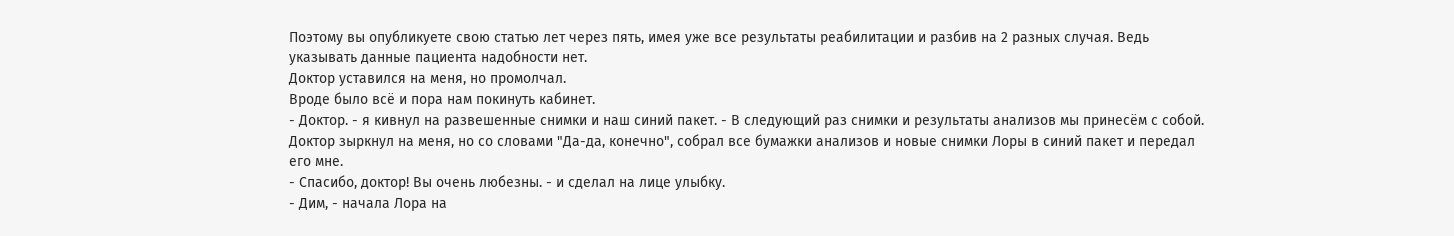Поэтому вы опубликуете свою статью лет через пять, имея уже все результаты реабилитации и разбив на 2 разных случая. Ведь указывать данные пациента надобности нет.
Доктор уставился на меня, но промолчал.
Вроде было всё и пора нам покинуть кабинет.
- Доктор. - я кивнул на развешенные снимки и наш синий пакет. - В следующий раз снимки и результаты анализов мы принесём с собой.
Доктор зыркнул на меня, но со словами "Да-да, конечно", собрал все бумажки анализов и новые снимки Лоры в синий пакет и передал его мне.
- Спасибо, доктор! Вы очень любезны. - и сделал на лице улыбку.
- Дим, - начала Лора на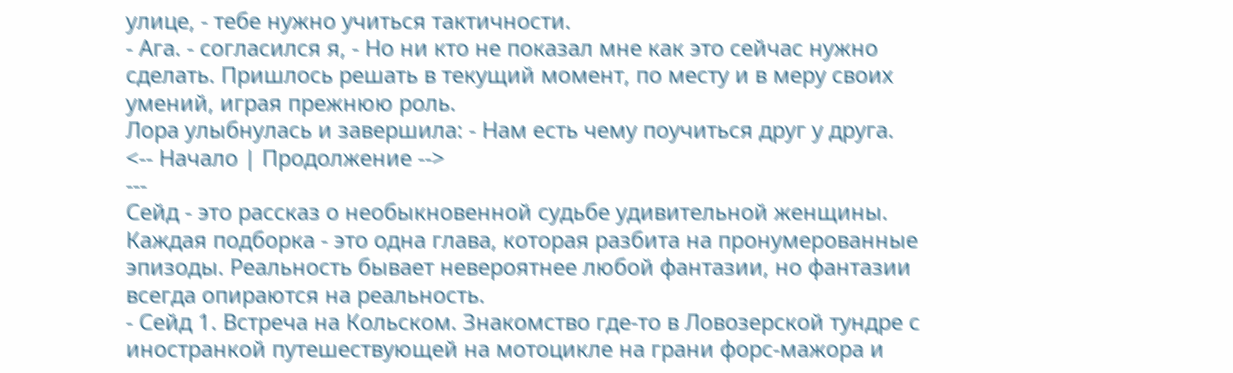улице, - тебе нужно учиться тактичности.
- Ага. - согласился я, - Но ни кто не показал мне как это сейчас нужно сделать. Пришлось решать в текущий момент, по месту и в меру своих умений, играя прежнюю роль.
Лора улыбнулась и завершила: - Нам есть чему поучиться друг у друга.
<-- Начало | Продолжение -->
---
Сейд - это рассказ о необыкновенной судьбе удивительной женщины. Каждая подборка - это одна глава, которая разбита на пронумерованные эпизоды. Реальность бывает невероятнее любой фантазии, но фантазии всегда опираются на реальность.
- Сейд 1. Встреча на Кольском. Знакомство где-то в Ловозерской тундре с иностранкой путешествующей на мотоцикле на грани форс-мажора и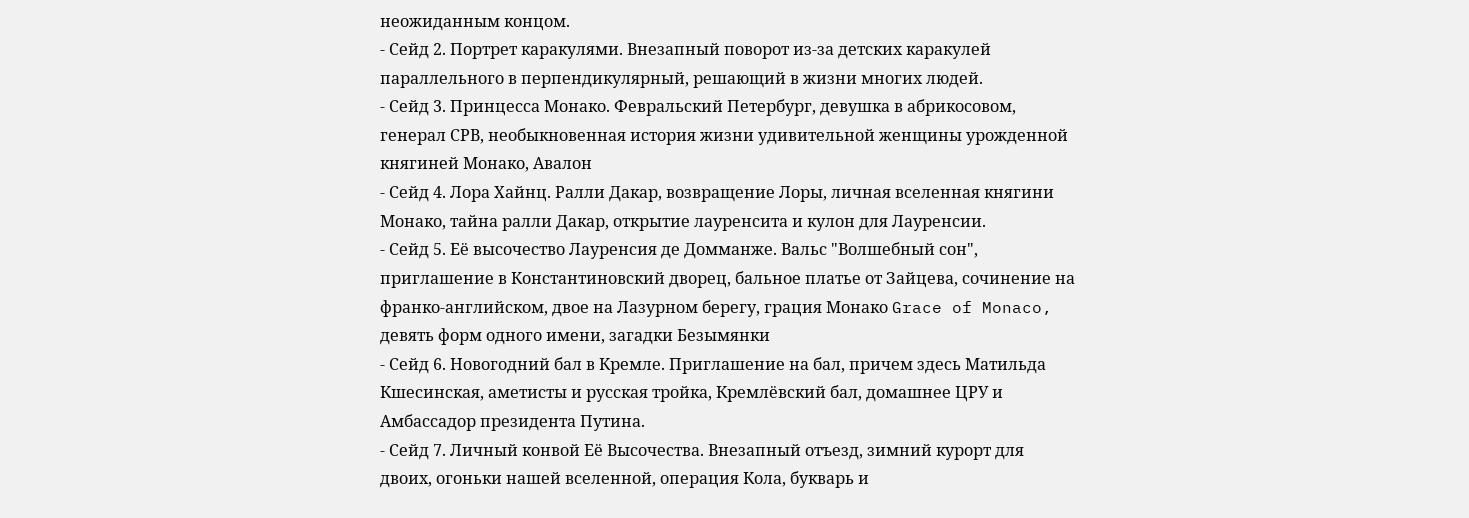неожиданным концом.
- Сейд 2. Портрет каракулями. Внезапный поворот из-за детских каракулей параллельного в перпендикулярный, решающий в жизни многих людей.
- Сейд 3. Принцесса Монако. Февральский Петербург, девушка в абрикосовом, генерал СРВ, необыкновенная история жизни удивительной женщины урожденной княгиней Монако, Авалон
- Сейд 4. Лора Хайнц. Ралли Дакар, возвращение Лоры, личная вселенная княгини Монако, тайна ралли Дакар, открытие лауренсита и кулон для Лауренсии.
- Сейд 5. Её высочество Лауренсия де Домманже. Вальс "Волшебный сон", приглашение в Константиновский дворец, бальное платье от Зайцева, сочинение на франко-английском, двое на Лазурном берегу, грация Монако Grace of Monaco, девять форм одного имени, загадки Безымянки
- Сейд 6. Новогодний бал в Кремле. Приглашение на бал, причем здесь Матильда Кшесинская, аметисты и русская тройка, Кремлёвский бал, домашнее ЦРУ и Амбассадор президента Путина.
- Сейд 7. Личный конвой Её Высочества. Внезапный отъезд, зимний курорт для двоих, огоньки нашей вселенной, операция Кола, букварь и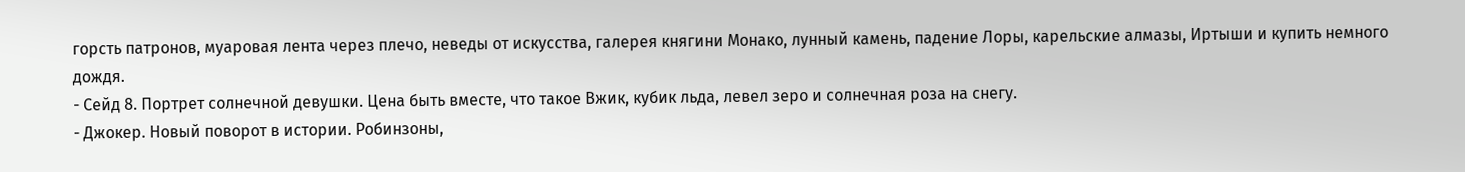горсть патронов, муаровая лента через плечо, неведы от искусства, галерея княгини Монако, лунный камень, падение Лоры, карельские алмазы, Иртыши и купить немного дождя.
- Сейд 8. Портрет солнечной девушки. Цена быть вместе, что такое Вжик, кубик льда, левел зеро и солнечная роза на снегу.
- Джокер. Новый поворот в истории. Робинзоны,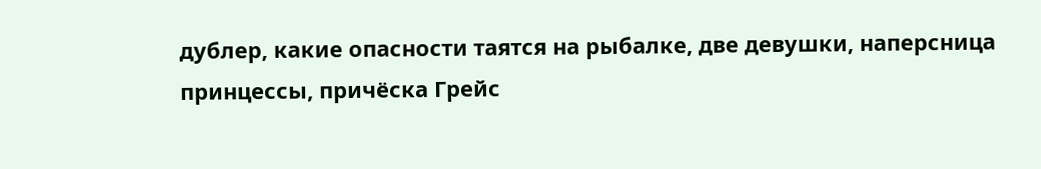дублер, какие опасности таятся на рыбалке, две девушки, наперсница принцессы, причёска Грейс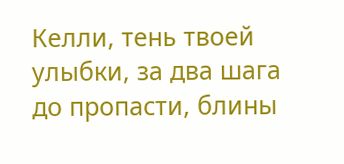Келли, тень твоей улыбки, за два шага до пропасти, блины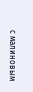с малиновым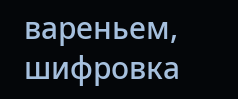вареньем, шифровка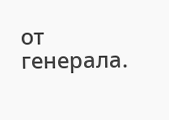от генерала.